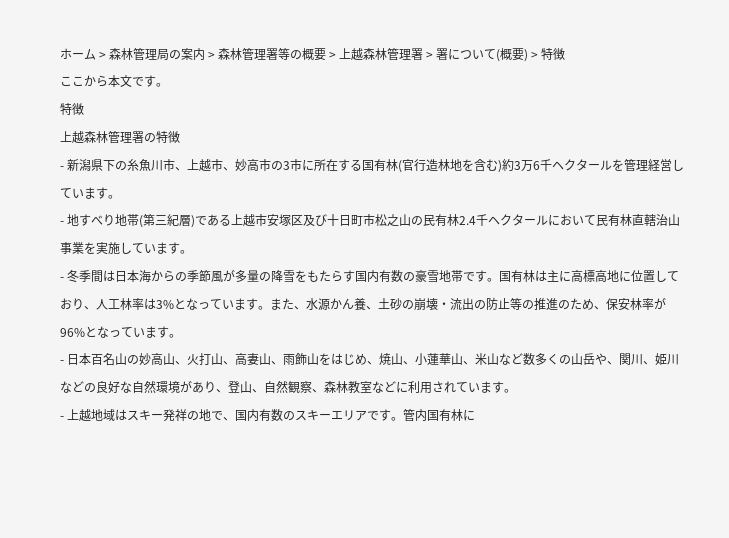ホーム > 森林管理局の案内 > 森林管理署等の概要 > 上越森林管理署 > 署について(概要) > 特徴
ここから本文です。
特徴
上越森林管理署の特徴
- 新潟県下の糸魚川市、上越市、妙高市の3市に所在する国有林(官行造林地を含む)約3万6千ヘクタールを管理経営しています。
- 地すべり地帯(第三紀層)である上越市安塚区及び十日町市松之山の民有林2.4千ヘクタールにおいて民有林直轄治山事業を実施しています。
- 冬季間は日本海からの季節風が多量の降雪をもたらす国内有数の豪雪地帯です。国有林は主に高標高地に位置しており、人工林率は3%となっています。また、水源かん養、土砂の崩壊・流出の防止等の推進のため、保安林率が96%となっています。
- 日本百名山の妙高山、火打山、高妻山、雨飾山をはじめ、焼山、小蓮華山、米山など数多くの山岳や、関川、姫川などの良好な自然環境があり、登山、自然観察、森林教室などに利用されています。
- 上越地域はスキー発祥の地で、国内有数のスキーエリアです。管内国有林に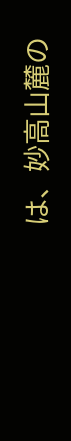は、妙高山麓の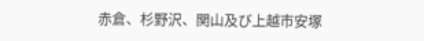赤倉、杉野沢、関山及び上越市安塚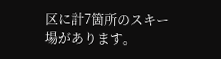区に計7箇所のスキー場があります。